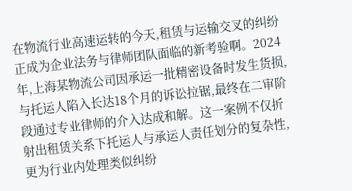在物流行业高速运转的今天,租赁与运输交叉的纠纷正成为企业法务与律师团队面临的新考验啊。2024年,上海某物流公司因承运一批精密设备时发生货损,与托运人陷入长达18个月的诉讼拉锯,最终在二审阶段通过专业律师的介入达成和解。这一案例不仅折射出租赁关系下托运人与承运人责任划分的复杂性,更为行业内处理类似纠纷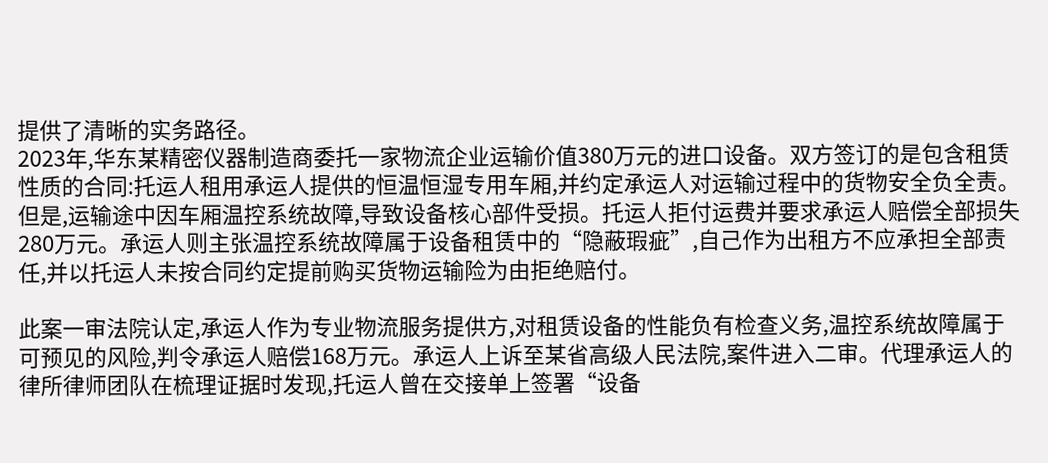提供了清晰的实务路径。
2023年,华东某精密仪器制造商委托一家物流企业运输价值380万元的进口设备。双方签订的是包含租赁性质的合同:托运人租用承运人提供的恒温恒湿专用车厢,并约定承运人对运输过程中的货物安全负全责。但是,运输途中因车厢温控系统故障,导致设备核心部件受损。托运人拒付运费并要求承运人赔偿全部损失280万元。承运人则主张温控系统故障属于设备租赁中的“隐蔽瑕疵”,自己作为出租方不应承担全部责任,并以托运人未按合同约定提前购买货物运输险为由拒绝赔付。

此案一审法院认定,承运人作为专业物流服务提供方,对租赁设备的性能负有检查义务,温控系统故障属于可预见的风险,判令承运人赔偿168万元。承运人上诉至某省高级人民法院,案件进入二审。代理承运人的律所律师团队在梳理证据时发现,托运人曾在交接单上签署“设备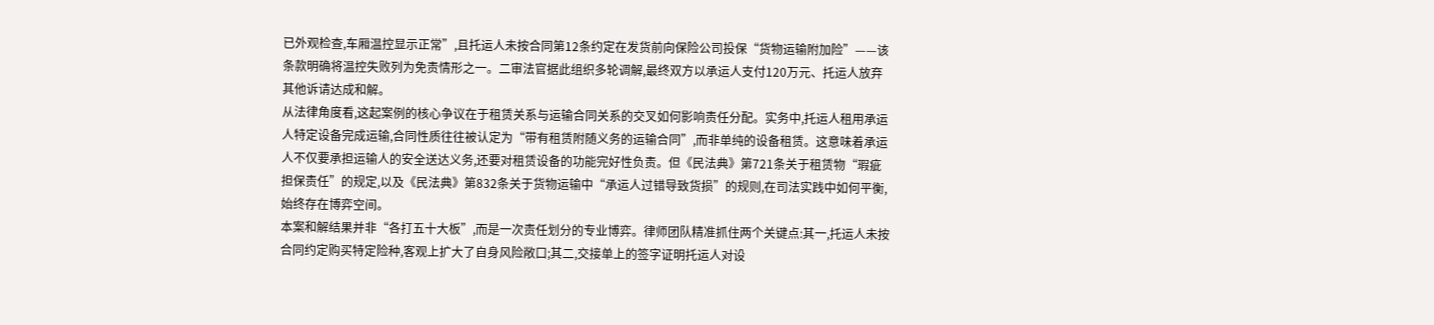已外观检查,车厢温控显示正常”,且托运人未按合同第12条约定在发货前向保险公司投保“货物运输附加险”——该条款明确将温控失败列为免责情形之一。二审法官据此组织多轮调解,最终双方以承运人支付120万元、托运人放弃其他诉请达成和解。
从法律角度看,这起案例的核心争议在于租赁关系与运输合同关系的交叉如何影响责任分配。实务中,托运人租用承运人特定设备完成运输,合同性质往往被认定为“带有租赁附随义务的运输合同”,而非单纯的设备租赁。这意味着承运人不仅要承担运输人的安全送达义务,还要对租赁设备的功能完好性负责。但《民法典》第721条关于租赁物“瑕疵担保责任”的规定,以及《民法典》第832条关于货物运输中“承运人过错导致货损”的规则,在司法实践中如何平衡,始终存在博弈空间。
本案和解结果并非“各打五十大板”,而是一次责任划分的专业博弈。律师团队精准抓住两个关键点:其一,托运人未按合同约定购买特定险种,客观上扩大了自身风险敞口;其二,交接单上的签字证明托运人对设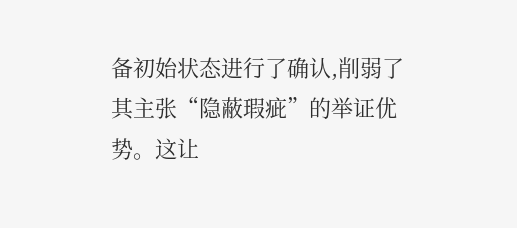备初始状态进行了确认,削弱了其主张“隐蔽瑕疵”的举证优势。这让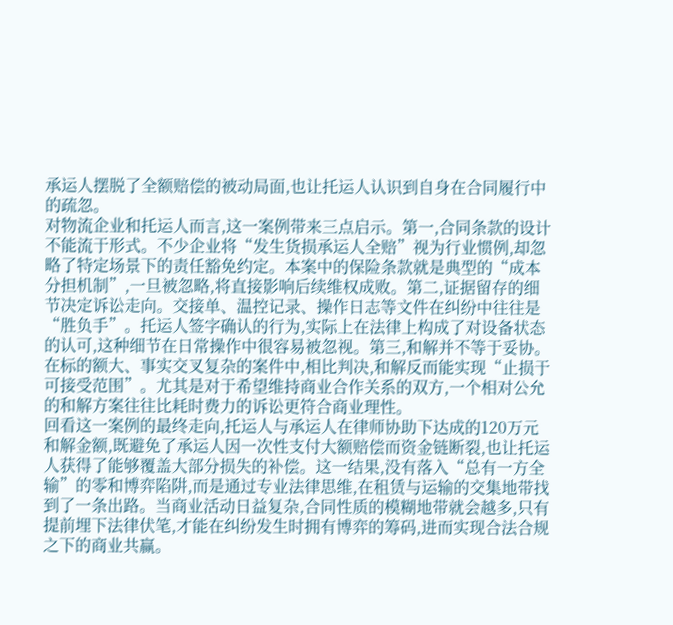承运人摆脱了全额赔偿的被动局面,也让托运人认识到自身在合同履行中的疏忽。
对物流企业和托运人而言,这一案例带来三点启示。第一,合同条款的设计不能流于形式。不少企业将“发生货损承运人全赔”视为行业惯例,却忽略了特定场景下的责任豁免约定。本案中的保险条款就是典型的“成本分担机制”,一旦被忽略,将直接影响后续维权成败。第二,证据留存的细节决定诉讼走向。交接单、温控记录、操作日志等文件在纠纷中往往是“胜负手”。托运人签字确认的行为,实际上在法律上构成了对设备状态的认可,这种细节在日常操作中很容易被忽视。第三,和解并不等于妥协。在标的额大、事实交叉复杂的案件中,相比判决,和解反而能实现“止损于可接受范围”。尤其是对于希望维持商业合作关系的双方,一个相对公允的和解方案往往比耗时费力的诉讼更符合商业理性。
回看这一案例的最终走向,托运人与承运人在律师协助下达成的120万元和解金额,既避免了承运人因一次性支付大额赔偿而资金链断裂,也让托运人获得了能够覆盖大部分损失的补偿。这一结果,没有落入“总有一方全输”的零和博弈陷阱,而是通过专业法律思维,在租赁与运输的交集地带找到了一条出路。当商业活动日益复杂,合同性质的模糊地带就会越多,只有提前埋下法律伏笔,才能在纠纷发生时拥有博弈的筹码,进而实现合法合规之下的商业共赢。